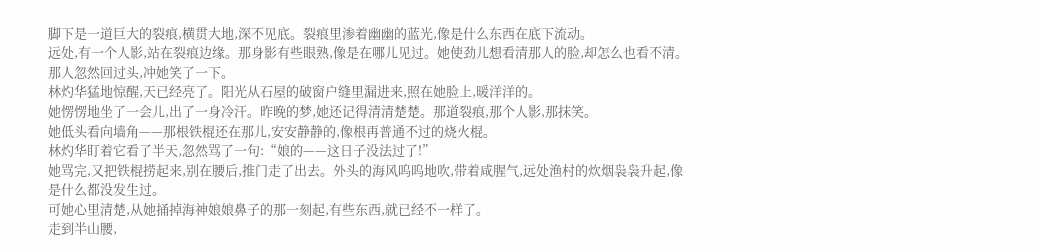脚下是一道巨大的裂痕,横贯大地,深不见底。裂痕里渗着幽幽的蓝光,像是什么东西在底下流动。
远处,有一个人影,站在裂痕边缘。那身影有些眼熟,像是在哪儿见过。她使劲儿想看清那人的脸,却怎么也看不清。
那人忽然回过头,冲她笑了一下。
林灼华猛地惊醒,天已经亮了。阳光从石屋的破窗户缝里漏进来,照在她脸上,暖洋洋的。
她愣愣地坐了一会儿,出了一身冷汗。昨晚的梦,她还记得清清楚楚。那道裂痕,那个人影,那抹笑。
她低头看向墙角——那根铁棍还在那儿,安安静静的,像根再普通不过的烧火棍。
林灼华盯着它看了半天,忽然骂了一句:“娘的——这日子没法过了!”
她骂完,又把铁棍捞起来,别在腰后,推门走了出去。外头的海风呜呜地吹,带着咸腥气,远处渔村的炊烟袅袅升起,像是什么都没发生过。
可她心里清楚,从她捅掉海神娘娘鼻子的那一刻起,有些东西,就已经不一样了。
走到半山腰,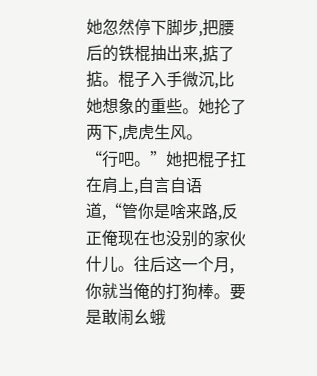她忽然停下脚步,把腰后的铁棍抽出来,掂了掂。棍子入手微沉,比她想象的重些。她抡了两下,虎虎生风。
“行吧。”她把棍子扛在肩上,自言自语道,“管你是啥来路,反正俺现在也没别的家伙什儿。往后这一个月,你就当俺的打狗棒。要是敢闹幺蛾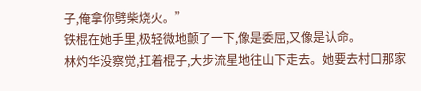子,俺拿你劈柴烧火。”
铁棍在她手里,极轻微地颤了一下,像是委屈,又像是认命。
林灼华没察觉,扛着棍子,大步流星地往山下走去。她要去村口那家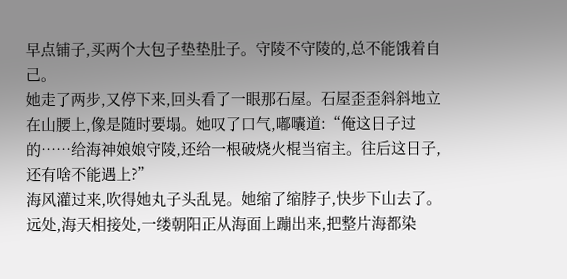早点铺子,买两个大包子垫垫肚子。守陵不守陵的,总不能饿着自己。
她走了两步,又停下来,回头看了一眼那石屋。石屋歪歪斜斜地立在山腰上,像是随时要塌。她叹了口气,嘟囔道:“俺这日子过的……给海神娘娘守陵,还给一根破烧火棍当宿主。往后这日子,还有啥不能遇上?”
海风灌过来,吹得她丸子头乱晃。她缩了缩脖子,快步下山去了。
远处,海天相接处,一缕朝阳正从海面上蹦出来,把整片海都染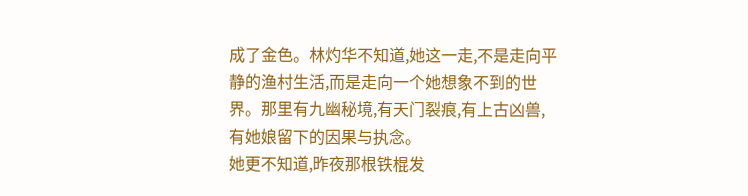成了金色。林灼华不知道,她这一走,不是走向平静的渔村生活,而是走向一个她想象不到的世界。那里有九幽秘境,有天门裂痕,有上古凶兽,有她娘留下的因果与执念。
她更不知道,昨夜那根铁棍发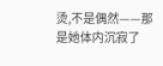烫,不是偶然——那是她体内沉寂了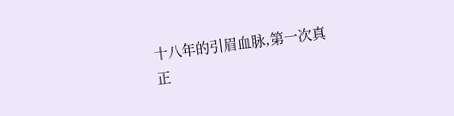十八年的引眉血脉,第一次真正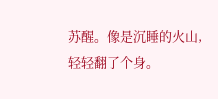苏醒。像是沉睡的火山,轻轻翻了个身。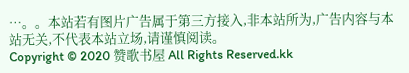…。。本站若有图片广告属于第三方接入,非本站所为,广告内容与本站无关,不代表本站立场,请谨慎阅读。
Copyright © 2020 赞歌书屋 All Rights Reserved.kk